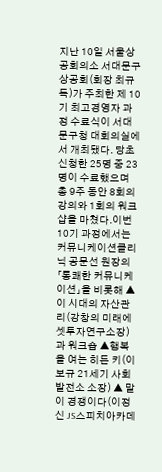지난 10일 서울상공회의소 서대문구상공회(회장 최규득)가 주최한 제 10기 최고경영자 과정 수료식이 서대문구청 대회의실에서 개최됐다. 당초 신청한 25명 중 23명이 수료했으며 총 9주 동안 8회의 강의와 1회의 워크샵을 마쳤다.이번 10기 과정에서는 커뮤니케이션클리닉 공문선 원장의 「통쾌한 커뮤니케이션」을 비롯해 ▲이 시대의 자산관리(강창의 미래에셋투자연구소장)과 워크숍 ▲행복을 여는 히든 키(이보규 21세기 사회발전소 소장) ▲ 말이 경쟁이다(이정신 JS스피치아카데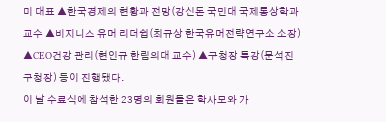미 대표 ▲한국경제의 현황과 전망(강신돈 국민대 국제통상학과 교수 ▲비지니스 유머 리더쉽(최규상 한국유머전략연구소 소장) ▲CEO건강 관리(현인규 한림의대 교수) ▲구청장 특강(문석진 구청장) 등이 진행됐다.
이 날 수료식에 참석한 23명의 회원들은 학사모와 가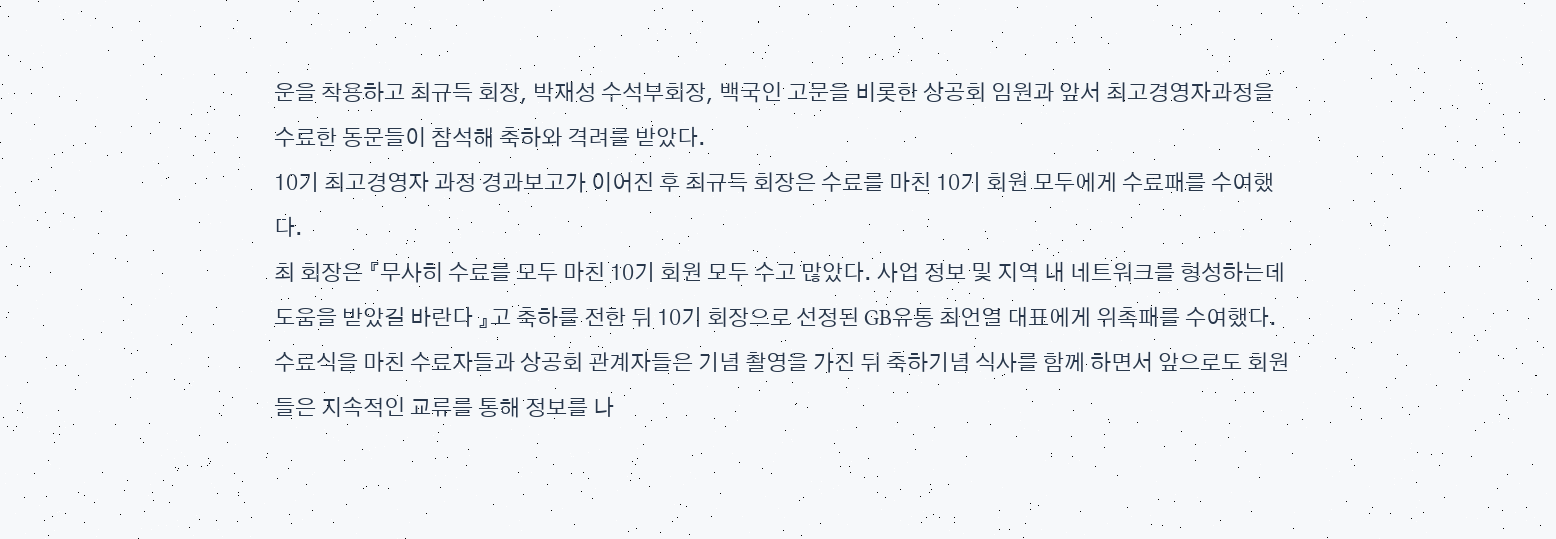운을 착용하고 최규득 회장, 박재성 수석부회장, 백국인 고문을 비롯한 상공회 임원과 앞서 최고경영자과정을 수료한 동문들이 참석해 축하와 격려를 받았다.
10기 최고경영자 과정 경과보고가 이어진 후 최규득 회장은 수료를 마친 10기 회원 모두에게 수료패를 수여했다.
최 회장은 『무사히 수료를 모두 마친 10기 회원 모두 수고 많았다. 사업 정보 및 지역 내 네트워크를 형성하는데 도움을 받았길 바란다 』고 축하를 전한 뒤 10기 회장으로 선정된 GB유통 최언열 대표에게 위촉패를 수여했다.
수료식을 마친 수료자들과 상공회 관계자들은 기념 촬영을 가진 뒤 축하기념 식사를 함께 하면서 앞으로도 회원들은 지속적인 교류를 통해 정보를 나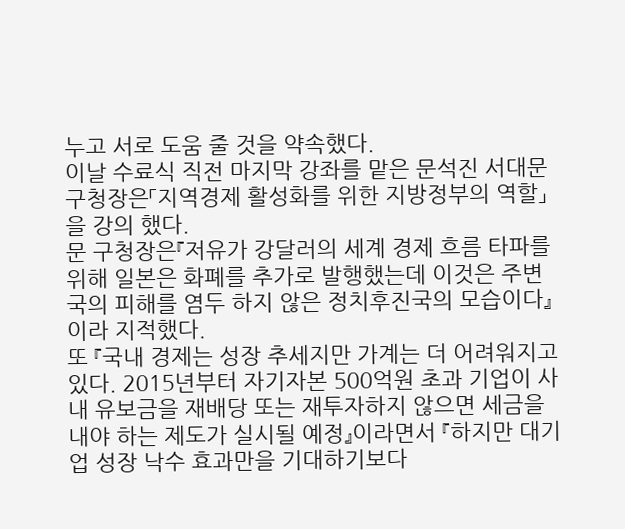누고 서로 도움 줄 것을 약속했다.
이날 수료식 직전 마지막 강좌를 맡은 문석진 서대문구청장은「지역경제 활성화를 위한 지방정부의 역할」을 강의 했다.
문 구청장은『저유가 강달러의 세계 경제 흐름 타파를 위해 일본은 화폐를 추가로 발행했는데 이것은 주변국의 피해를 염두 하지 않은 정치후진국의 모습이다』이라 지적했다.
또 『국내 경제는 성장 추세지만 가계는 더 어려워지고 있다. 2015년부터 자기자본 500억원 초과 기업이 사내 유보금을 재배당 또는 재투자하지 않으면 세금을 내야 하는 제도가 실시될 예정』이라면서 『하지만 대기업 성장 낙수 효과만을 기대하기보다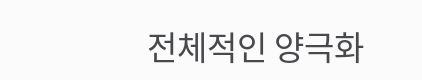전체적인 양극화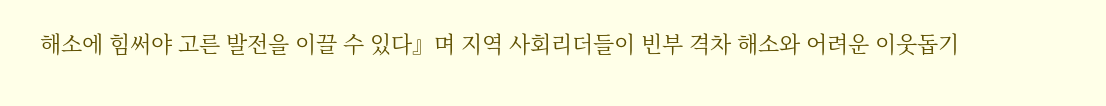해소에 힘써야 고른 발전을 이끌 수 있다』며 지역 사회리더들이 빈부 격차 해소와 어려운 이웃돕기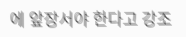에 앞장서야 한다고 강조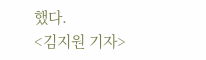했다.
<김지원 기자>